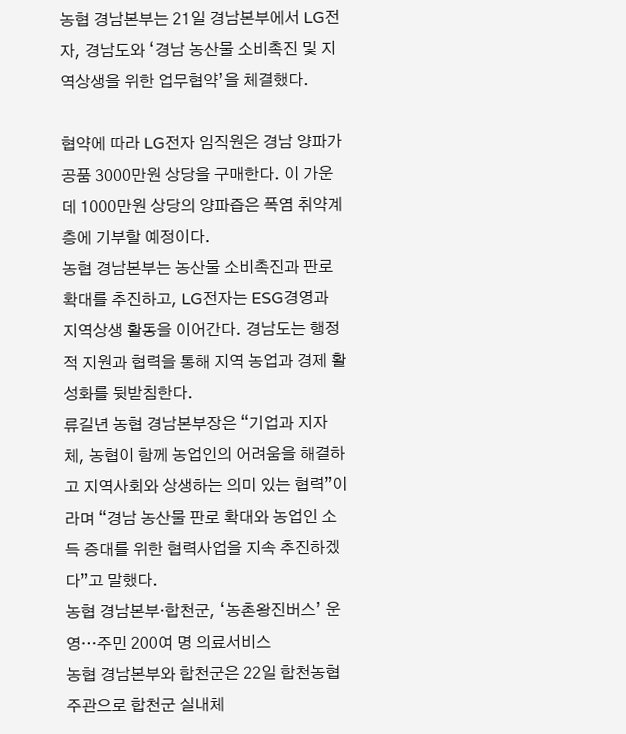농협 경남본부는 21일 경남본부에서 LG전자, 경남도와 ‘경남 농산물 소비촉진 및 지역상생을 위한 업무협약’을 체결했다.

협약에 따라 LG전자 임직원은 경남 양파가공품 3000만원 상당을 구매한다. 이 가운데 1000만원 상당의 양파즙은 폭염 취약계층에 기부할 예정이다.
농협 경남본부는 농산물 소비촉진과 판로 확대를 추진하고, LG전자는 ESG경영과 지역상생 활동을 이어간다. 경남도는 행정적 지원과 협력을 통해 지역 농업과 경제 활성화를 뒷받침한다.
류길년 농협 경남본부장은 “기업과 지자체, 농협이 함께 농업인의 어려움을 해결하고 지역사회와 상생하는 의미 있는 협력”이라며 “경남 농산물 판로 확대와 농업인 소득 증대를 위한 협력사업을 지속 추진하겠다”고 말했다.
농협 경남본부·합천군, ‘농촌왕진버스’ 운영…주민 200여 명 의료서비스
농협 경남본부와 합천군은 22일 합천농협 주관으로 합천군 실내체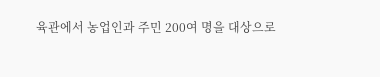육관에서 농업인과 주민 200여 명을 대상으로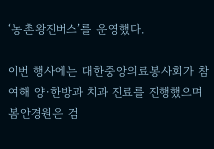‘농촌왕진버스’를 운영했다.

이번 행사에는 대한중앙의료봉사회가 참여해 양·한방과 치과 진료를 진행했으며 봄안경원은 검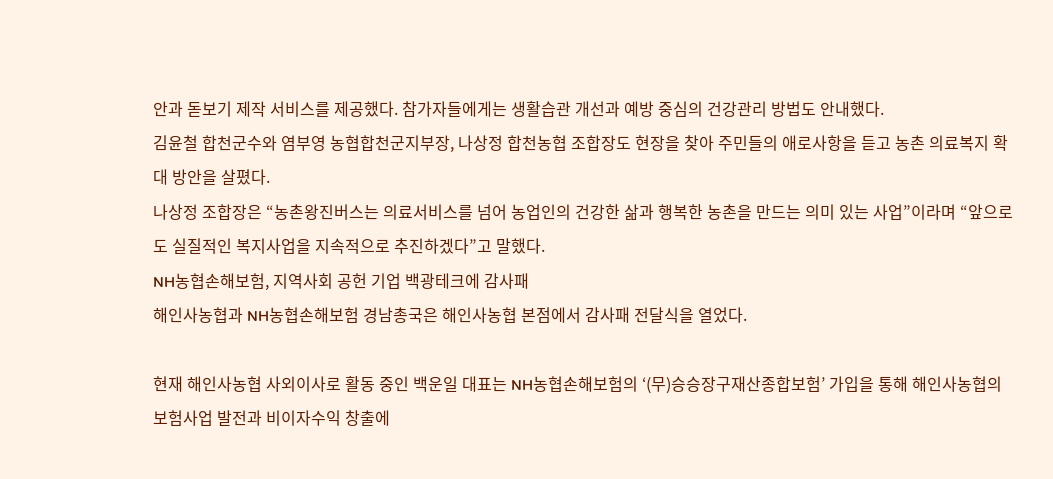안과 돋보기 제작 서비스를 제공했다. 참가자들에게는 생활습관 개선과 예방 중심의 건강관리 방법도 안내했다.
김윤철 합천군수와 염부영 농협합천군지부장, 나상정 합천농협 조합장도 현장을 찾아 주민들의 애로사항을 듣고 농촌 의료복지 확대 방안을 살폈다.
나상정 조합장은 “농촌왕진버스는 의료서비스를 넘어 농업인의 건강한 삶과 행복한 농촌을 만드는 의미 있는 사업”이라며 “앞으로도 실질적인 복지사업을 지속적으로 추진하겠다”고 말했다.
NH농협손해보험, 지역사회 공헌 기업 백광테크에 감사패
해인사농협과 NH농협손해보험 경남총국은 해인사농협 본점에서 감사패 전달식을 열었다.

현재 해인사농협 사외이사로 활동 중인 백운일 대표는 NH농협손해보험의 ‘(무)승승장구재산종합보험’ 가입을 통해 해인사농협의 보험사업 발전과 비이자수익 창출에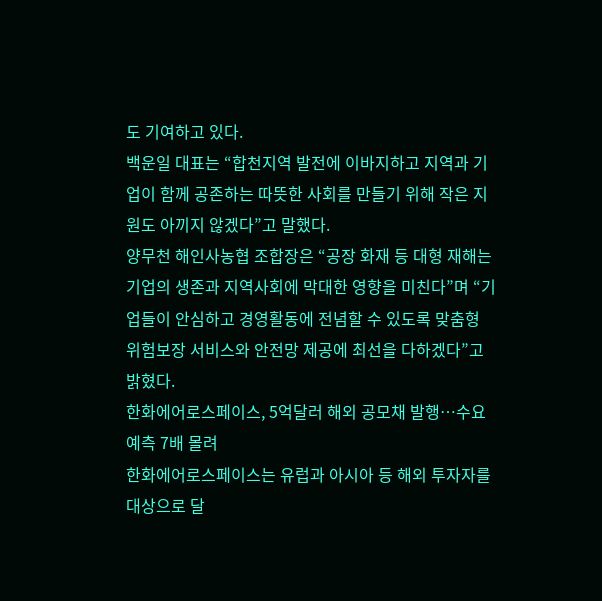도 기여하고 있다.
백운일 대표는 “합천지역 발전에 이바지하고 지역과 기업이 함께 공존하는 따뜻한 사회를 만들기 위해 작은 지원도 아끼지 않겠다”고 말했다.
양무천 해인사농협 조합장은 “공장 화재 등 대형 재해는 기업의 생존과 지역사회에 막대한 영향을 미친다”며 “기업들이 안심하고 경영활동에 전념할 수 있도록 맞춤형 위험보장 서비스와 안전망 제공에 최선을 다하겠다”고 밝혔다.
한화에어로스페이스, 5억달러 해외 공모채 발행…수요예측 7배 몰려
한화에어로스페이스는 유럽과 아시아 등 해외 투자자를 대상으로 달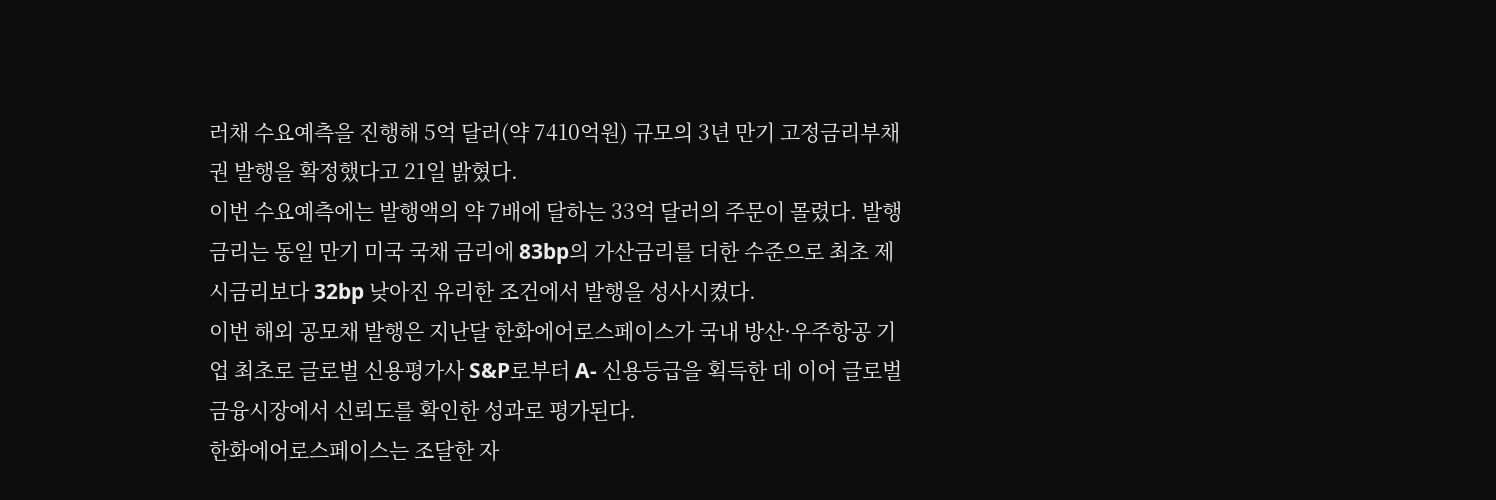러채 수요예측을 진행해 5억 달러(약 7410억원) 규모의 3년 만기 고정금리부채권 발행을 확정했다고 21일 밝혔다.
이번 수요예측에는 발행액의 약 7배에 달하는 33억 달러의 주문이 몰렸다. 발행금리는 동일 만기 미국 국채 금리에 83bp의 가산금리를 더한 수준으로 최초 제시금리보다 32bp 낮아진 유리한 조건에서 발행을 성사시켰다.
이번 해외 공모채 발행은 지난달 한화에어로스페이스가 국내 방산·우주항공 기업 최초로 글로벌 신용평가사 S&P로부터 A- 신용등급을 획득한 데 이어 글로벌 금융시장에서 신뢰도를 확인한 성과로 평가된다.
한화에어로스페이스는 조달한 자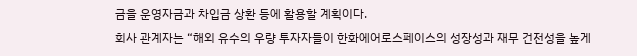금을 운영자금과 차입금 상환 등에 활용할 계획이다.
회사 관계자는 “해외 유수의 우량 투자자들이 한화에어로스페이스의 성장성과 재무 건전성을 높게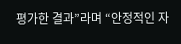평가한 결과”라며 “안정적인 자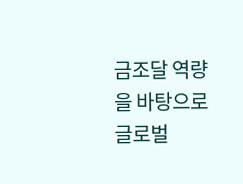금조달 역량을 바탕으로 글로벌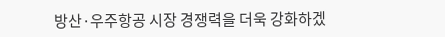방산·우주항공 시장 경쟁력을 더욱 강화하겠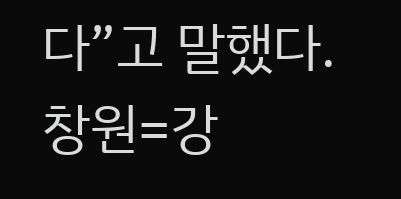다”고 말했다.
창원=강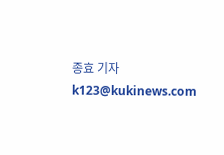종효 기자 k123@kukinews.com